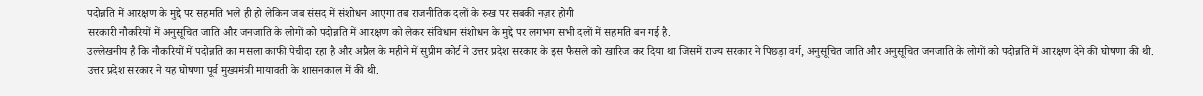पदोन्नति में आरक्षण के मुद्दे पर सहमति भले ही हो लेकिन जब संसद में संशोधन आएगा तब राजनीतिक दलों के रुख पर सबकी नज़र होगी
सरकारी नौकरियों में अनुसूचित जाति और जनजाति के लोगों को पदोन्नति में आरक्षण को लेकर संविधान संशोधन के मुद्दे पर लगभग सभी दलों में सहमति बन गई है.
उल्लेखनीय है कि नौकरियों में पदोन्नति का मसला काफी पेचीदा रहा है और अप्रैल के महीने में सुप्रीम कोर्ट ने उत्तर प्रदेश सरकार के इस फैसले को खारिज कर दिया था जिसमें राज्य सरकार ने पिछड़ा वर्ग, अनुसूचित जाति और अनुसूचित जनजाति के लोगों को पदोन्नति में आरक्षण देने की घोषणा की थी.
उत्तर प्रदेश सरकार ने यह घोषणा पूर्व मुख्यमंत्री मायावती के शासनकाल में की थी.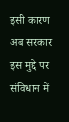इसी कारण अब सरकार इस मुद्दे पर संविधान में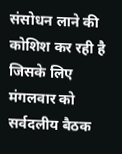संसोधन लाने की कोशिश कर रही है जिसके लिए मंगलवार को सर्वदलीय बैठक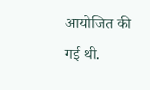आयोजित की गई थी.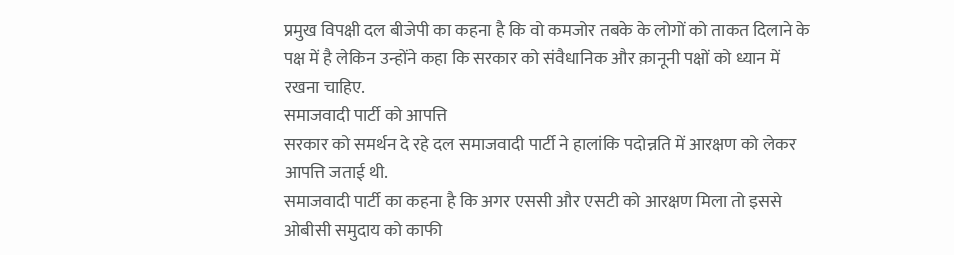प्रमुख विपक्षी दल बीजेपी का कहना है कि वो कमजोर तबके के लोगों को ताकत दिलाने के पक्ष में है लेकिन उन्होंने कहा कि सरकार को संवैधानिक और क़ानूनी पक्षों को ध्यान में रखना चाहिए.
समाजवादी पार्टी को आपत्ति
सरकार को समर्थन दे रहे दल समाजवादी पार्टी ने हालांकि पदोन्नति में आरक्षण को लेकर आपत्ति जताई थी.
समाजवादी पार्टी का कहना है कि अगर एससी और एसटी को आरक्षण मिला तो इससे ओबीसी समुदाय को काफी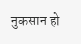नुकसान हो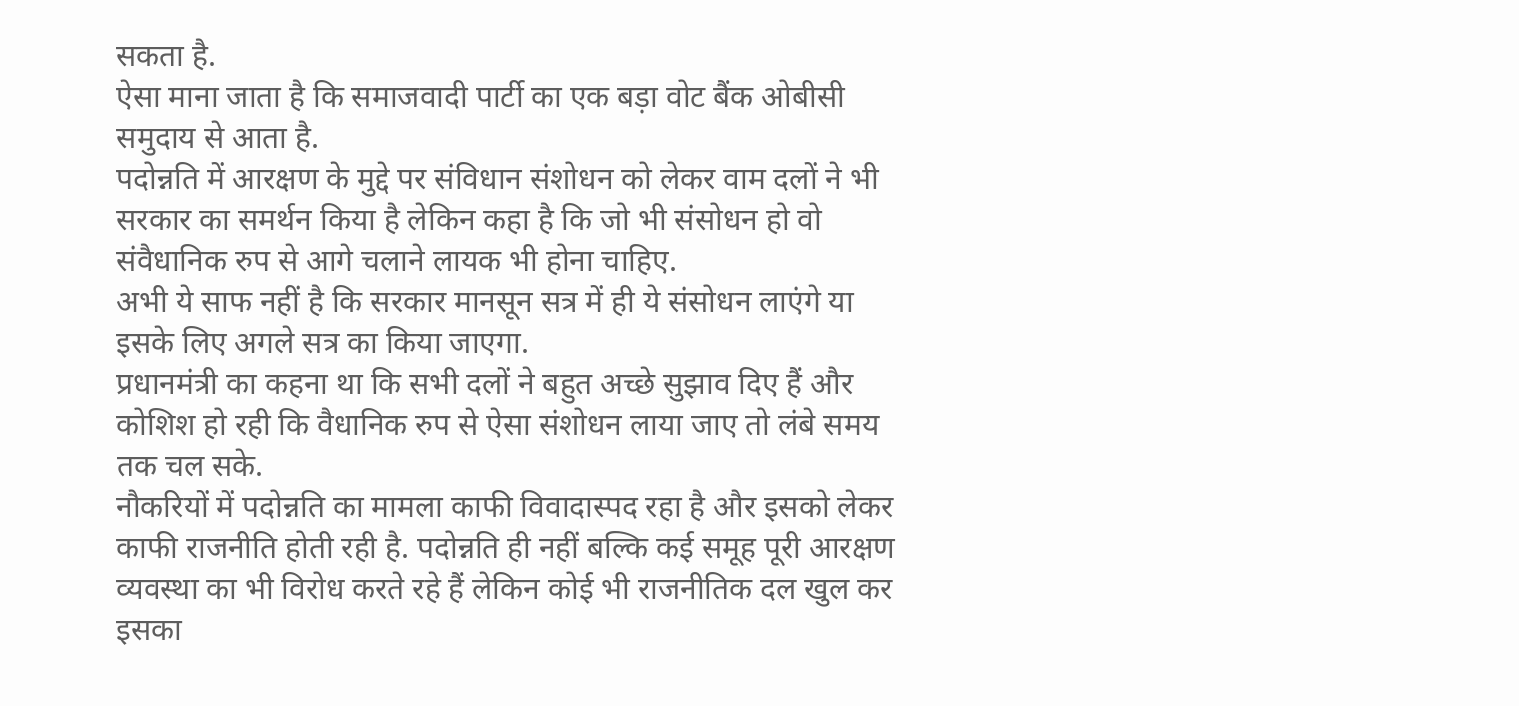सकता है.
ऐसा माना जाता है कि समाजवादी पार्टी का एक बड़ा वोट बैंक ओबीसी समुदाय से आता है.
पदोन्नति में आरक्षण के मुद्दे पर संविधान संशोधन को लेकर वाम दलों ने भी सरकार का समर्थन किया है लेकिन कहा है कि जो भी संसोधन हो वो संवैधानिक रुप से आगे चलाने लायक भी होना चाहिए.
अभी ये साफ नहीं है कि सरकार मानसून सत्र में ही ये संसोधन लाएंगे या इसके लिए अगले सत्र का किया जाएगा.
प्रधानमंत्री का कहना था कि सभी दलों ने बहुत अच्छे सुझाव दिए हैं और कोशिश हो रही कि वैधानिक रुप से ऐसा संशोधन लाया जाए तो लंबे समय तक चल सके.
नौकरियों में पदोन्नति का मामला काफी विवादास्पद रहा है और इसको लेकर काफी राजनीति होती रही है. पदोन्नति ही नहीं बल्कि कई समूह पूरी आरक्षण व्यवस्था का भी विरोध करते रहे हैं लेकिन कोई भी राजनीतिक दल खुल कर इसका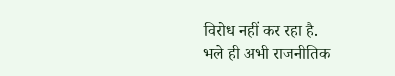विरोध नहीं कर रहा है.
भले ही अभी राजनीतिक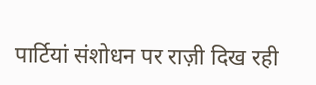पार्टियां संशोधन पर राज़ी दिख रही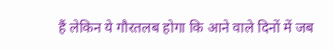हैं लेकिन ये गौरतलब होगा कि आने वाले दिनों में जब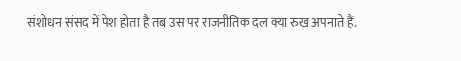संशोधन संसद में पेश होता है तब उस पर राजनीतिक दल क्या रुख अपनाते हैं.